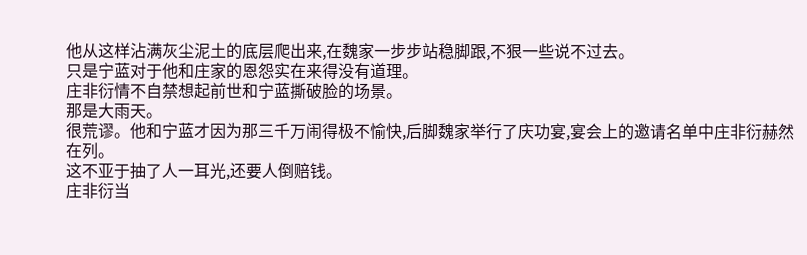他从这样沾满灰尘泥土的底层爬出来,在魏家一步步站稳脚跟,不狠一些说不过去。
只是宁蓝对于他和庄家的恩怨实在来得没有道理。
庄非衍情不自禁想起前世和宁蓝撕破脸的场景。
那是大雨天。
很荒谬。他和宁蓝才因为那三千万闹得极不愉快,后脚魏家举行了庆功宴,宴会上的邀请名单中庄非衍赫然在列。
这不亚于抽了人一耳光,还要人倒赔钱。
庄非衍当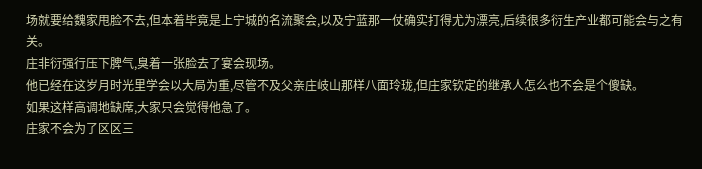场就要给魏家甩脸不去,但本着毕竟是上宁城的名流聚会,以及宁蓝那一仗确实打得尤为漂亮,后续很多衍生产业都可能会与之有关。
庄非衍强行压下脾气,臭着一张脸去了宴会现场。
他已经在这岁月时光里学会以大局为重,尽管不及父亲庄岐山那样八面玲珑,但庄家钦定的继承人怎么也不会是个傻缺。
如果这样高调地缺席,大家只会觉得他急了。
庄家不会为了区区三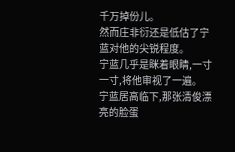千万掉份儿。
然而庄非衍还是低估了宁蓝对他的尖锐程度。
宁蓝几乎是眯着眼睛,一寸一寸,将他审视了一遍。
宁蓝居高临下,那张清俊漂亮的脸蛋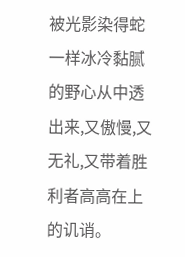被光影染得蛇一样冰冷黏腻的野心从中透出来,又傲慢,又无礼,又带着胜利者高高在上的讥诮。